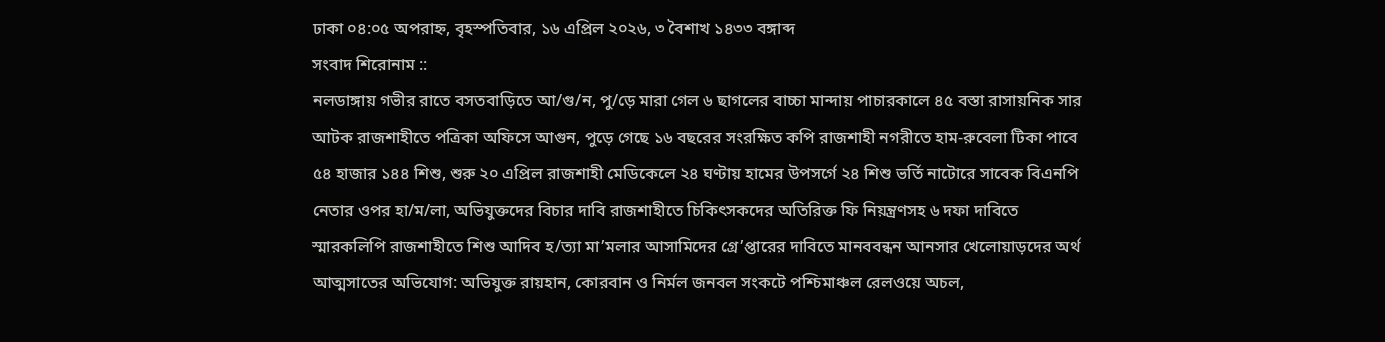ঢাকা ০৪:০৫ অপরাহ্ন, বৃহস্পতিবার, ১৬ এপ্রিল ২০২৬, ৩ বৈশাখ ১৪৩৩ বঙ্গাব্দ
সংবাদ শিরোনাম ::
নলডাঙ্গায় গভীর রাতে বসতবাড়িতে আ/গু/ন, পু/ড়ে মারা গেল ৬ ছাগলের বাচ্চা মান্দায় পাচারকালে ৪৫ বস্তা রাসায়নিক সার আটক রাজশাহীতে পত্রিকা অফিসে আগুন, পুড়ে গেছে ১৬ বছরের সংরক্ষিত কপি রাজশাহী নগরীতে হাম-রুবেলা টিকা পাবে ৫৪ হাজার ১৪৪ শিশু, শুরু ২০ এপ্রিল রাজশাহী মেডিকেলে ২৪ ঘণ্টায় হামের উপসর্গে ২৪ শিশু ভর্তি নাটোরে সাবেক বিএনপি নেতার ওপর হা/ম/লা, অভিযুক্তদের বিচার দাবি রাজশাহীতে চিকিৎসকদের অতিরিক্ত ফি নিয়ন্ত্রণসহ ৬ দফা দাবিতে স্মারকলিপি রাজশাহীতে শিশু আদিব হ/ত্যা মা’মলার আসামিদের গ্রে’প্তারের দাবিতে মানববন্ধন আনসার খেলোয়াড়দের অর্থ আত্মসাতের অভিযোগ: অভিযুক্ত রায়হান, কোরবান ও নির্মল জনবল সংকটে পশ্চিমাঞ্চল রেলওয়ে অচল,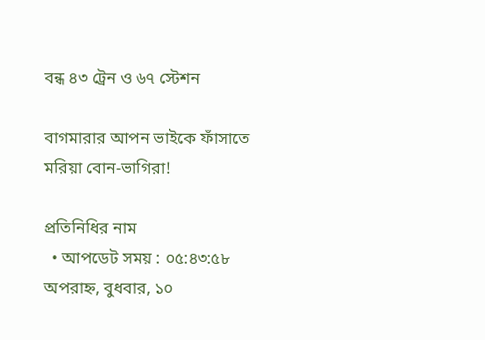বন্ধ ৪৩ ট্রেন ও ৬৭ স্টেশন

বাগমারার আপন ভাইকে ফাঁসাতে মরিয়া বোন-ভাগিরা!

প্রতিনিধির নাম
  • আপডেট সময় : ০৫:৪৩:৫৮ অপরাহ্ন, বুধবার, ১০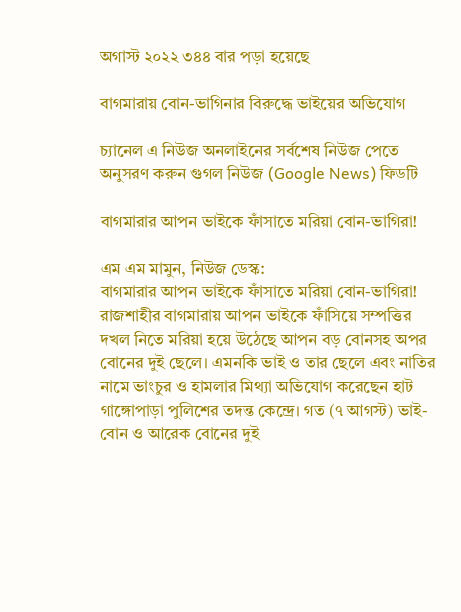অগাস্ট ২০২২ ৩৪৪ বার পড়া হয়েছে

বাগমারায় বোন-ভাগিনার বিরুদ্ধে ভাইয়ের অভিযোগ

চ্যানেল এ নিউজ অনলাইনের সর্বশেষ নিউজ পেতে অনুসরণ করুন গুগল নিউজ (Google News) ফিডটি

বাগমারার আপন ভাইকে ফাঁসাতে মরিয়া বোন-ভাগিরা!

এম এম মামুন, নিউজ ডেস্ক:
বাগমারার আপন ভাইকে ফাঁসাতে মরিয়া বোন-ভাগিরা! রাজশাহীর বাগমারায় আপন ভাইকে ফাঁসিয়ে সম্পত্তির দখল নিতে মরিয়া হয়ে উঠেছে আপন বড় বোনসহ অপর বোনের দুই ছেলে। এমনকি ভাই ও তার ছেলে এবং নাতির নামে ভাংচুর ও হামলার মিথ্যা অভিযোগ করেছেন হাট গাঙ্গোপাড়া পুলিশের তদন্ত কেন্দ্রে। গত (৭ আগস্ট) ভাই-বোন ও আরেক বোনের দুই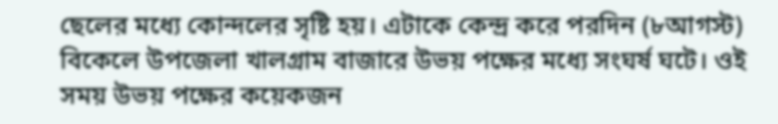ছেলের মধ্যে কোন্দলের সৃষ্টি হয়। এটাকে কেন্দ্র করে পরদিন (৮আগস্ট) বিকেলে উপজেলা খালগ্রাম বাজারে উভয় পক্ষের মধ্যে সংঘর্ষ ঘটে। ওই সময় উভয় পক্ষের কয়েকজন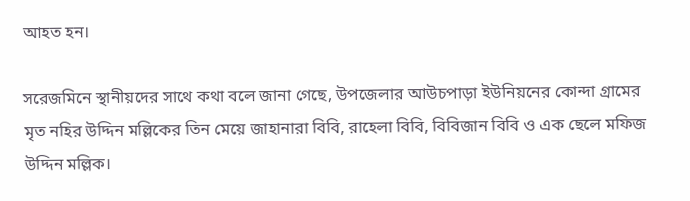আহত হন।

সরেজমিনে স্থানীয়দের সাথে কথা বলে জানা গেছে, উপজেলার আউচপাড়া ইউনিয়নের কোন্দা গ্রামের মৃত নহির উদ্দিন মল্লিকের তিন মেয়ে জাহানারা বিবি, রাহেলা বিবি, বিবিজান বিবি ও এক ছেলে মফিজ উদ্দিন মল্লিক।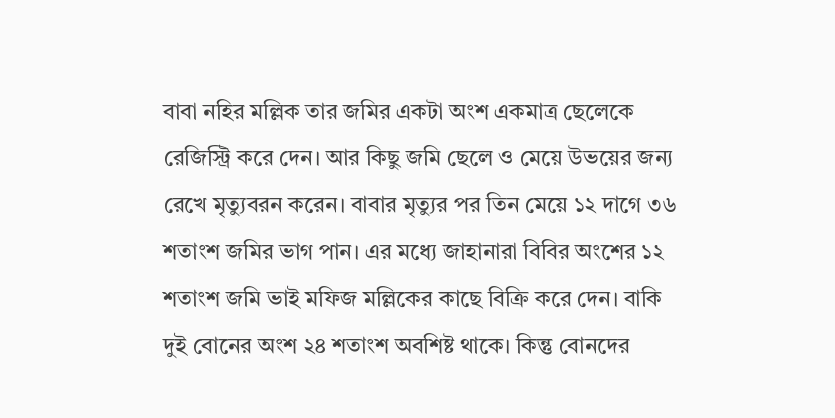বাবা নহির মল্লিক তার জমির একটা অংশ একমাত্র ছেলেকে রেজিস্ট্রি করে দেন। আর কিছু জমি ছেলে ও মেয়ে উভয়ের জন্য রেখে মৃত্যুবরন করেন। বাবার মৃত্যুর পর তিন মেয়ে ১২ দাগে ৩৬ শতাংশ জমির ভাগ পান। এর মধ্যে জাহানারা বিবির অংশের ১২ শতাংশ জমি ভাই মফিজ মল্লিকের কাছে বিক্রি করে দেন। বাকি দুই বোনের অংশ ২৪ শতাংশ অবশিষ্ট থাকে। কিন্তু বোনদের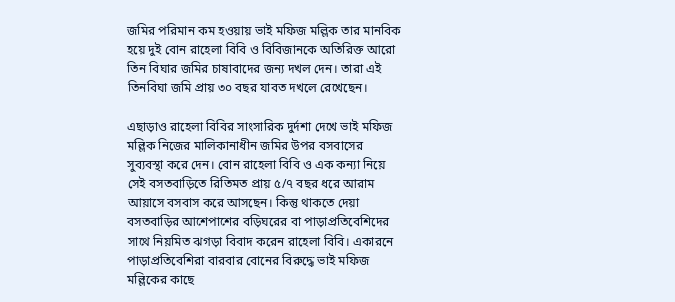জমির পরিমান কম হওয়ায় ভাই মফিজ মল্লিক তার মানবিক হয়ে দুই বোন রাহেলা বিবি ও বিবিজানকে অতিরিক্ত আরো তিন বিঘার জমির চাষাবাদের জন্য দখল দেন। তারা এই তিনবিঘা জমি প্রায় ৩০ বছর যাবত দখলে রেখেছেন।

এছাড়াও রাহেলা বিবির সাংসারিক দুর্দশা দেখে ভাই মফিজ মল্লিক নিজের মালিকানাধীন জমির উপর বসবাসের সুব্যবস্থা করে দেন। বোন রাহেলা বিবি ও এক কন্যা নিয়ে সেই বসতবাড়িতে রিতিমত প্রায় ৫/৭ বছর ধরে আরাম আয়াসে বসবাস করে আসছেন। কিন্তু থাকতে দেয়া বসতবাড়ির আশেপাশের বড়িঘরের বা পাড়াপ্রতিবেশিদের সাথে নিয়মিত ঝগড়া বিবাদ করেন রাহেলা বিবি। একারনে পাড়াপ্রতিবেশিরা বারবার বোনের বিরুদ্ধে ভাই মফিজ মল্লিকের কাছে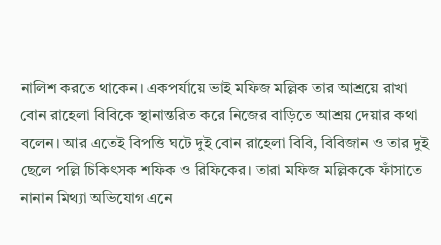নালিশ করতে থাকেন। একপর্যায়ে ভাই মফিজ মল্লিক তার আশ্রয়ে রাখা বোন রাহেলা বিবিকে স্থানান্তরিত করে নিজের বাড়িতে আশ্রয় দেয়ার কথা বলেন। আর এতেই বিপত্তি ঘটে দুই বোন রাহেলা বিবি, বিবিজান ও তার দুই ছেলে পল্লি চিকিৎসক শফিক ও রিফিকের। তারা মফিজ মল্লিককে ফাঁসাতে নানান মিথ্যা অভিযোগ এনে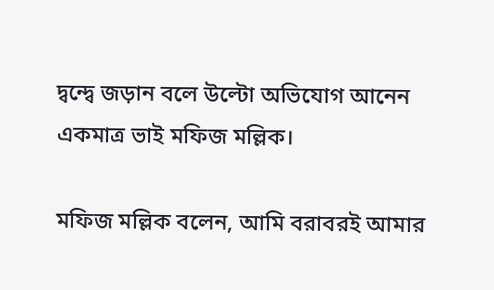দ্বন্দ্বে জড়ান বলে উল্টো অভিযোগ আনেন একমাত্র ভাই মফিজ মল্লিক।

মফিজ মল্লিক বলেন, আমি বরাবরই আমার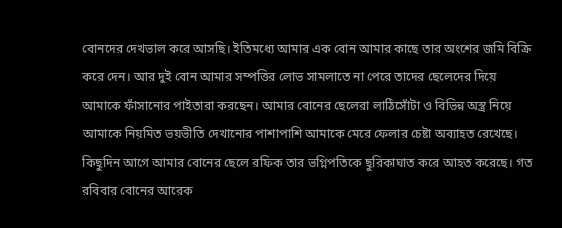বোনদের দেখভাল করে আসছি। ইতিমধ্যে আমার এক বোন আমার কাছে তার অংশের জমি বিক্রি করে দেন। আর দুই বোন আমার সম্পত্তির লোভ সামলাতে না পেরে তাদের ছেলেদের দিয়ে আমাকে ফাঁসানোর পাইতারা করছেন। আমার বোনের ছেলেরা লাঠিসোঁটা ও বিভিন্ন অস্ত্র নিয়ে আমাকে নিয়মিত ভয়ভীতি দেখানোর পাশাপাশি আমাকে মেরে ফেলার চেষ্টা অব্যাহত রেখেছে। কিছুদিন আগে আমার বোনের ছেলে রফিক তার ভগ্নিপতিকে ছুরিকাঘাত করে আহত করেছে। গত রবিবার বোনের আরেক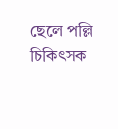ছেলে পল্লি চিকিৎসক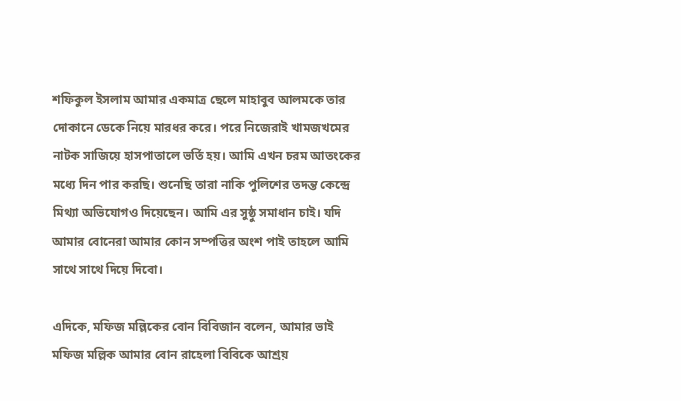শফিকুল ইসলাম আমার একমাত্র ছেলে মাহাবুব আলমকে তার দোকানে ডেকে নিয়ে মারধর করে। পরে নিজেরাই খামজখমের নাটক সাজিয়ে হাসপাতালে ভর্তি হয়। আমি এখন চরম আতংকের মধ্যে দিন পার করছি। শুনেছি তারা নাকি পুলিশের তদন্ত কেন্দ্রে মিথ্যা অভিযোগও দিয়েছেন। আমি এর সুষ্ঠু সমাধান চাই। যদি আমার বোনেরা আমার কোন সম্পত্তির অংশ পাই তাহলে আমি সাথে সাথে দিয়ে দিবো।

এদিকে, মফিজ মল্লিকের বোন বিবিজান বলেন, আমার ভাই মফিজ মল্লিক আমার বোন রাহেলা বিবিকে আশ্রয়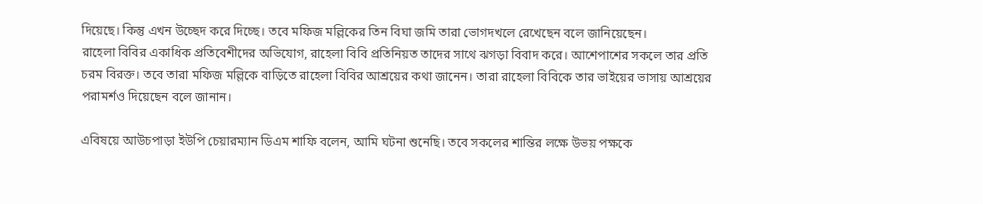দিয়েছে। কিন্তু এখন উচ্ছেদ করে দিচ্ছে। তবে মফিজ মল্লিকের তিন বিঘা জমি তারা ভোগদখলে রেখেছেন বলে জানিয়েছেন।
রাহেলা বিবির একাধিক প্রতিবেশীদের অভিযোগ, রাহেলা বিবি প্রতিনিয়ত তাদের সাথে ঝগড়া বিবাদ করে। আশেপাশের সকলে তার প্রতি চরম বিরক্ত। তবে তারা মফিজ মল্লিকে বাড়িতে রাহেলা বিবির আশ্র‍য়ের কথা জানেন। তারা রাহেলা বিবিকে তার ভাইয়ের ভাসায় আশ্রয়ের পরামর্শও দিয়েছেন বলে জানান।

এবিষয়ে আউচপাড়া ইউপি চেয়ারম্যান ডিএম শাফি বলেন, আমি ঘটনা শুনেছি। তবে সকলের শান্তির লক্ষে উভয় পক্ষকে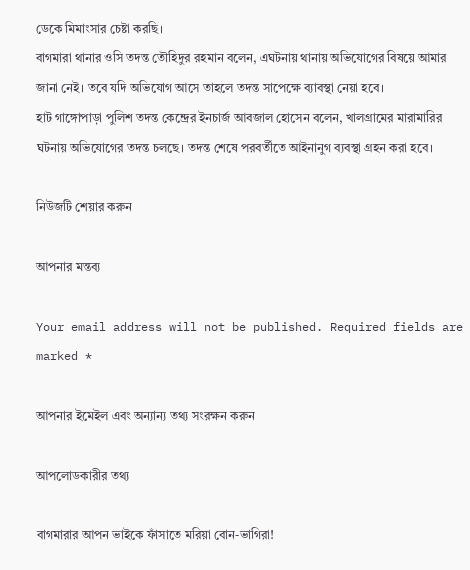ডেকে মিমাংসার চেষ্টা করছি।
বাগমারা থানার ওসি তদন্ত তৌহিদুর রহমান বলেন, এঘটনায় থানায় অভিযোগের বিষয়ে আমার জানা নেই। তবে যদি অভিযোগ আসে তাহলে তদন্ত সাপেক্ষে ব্যাবস্থা নেয়া হবে।
হাট গাঙ্গোপাড়া পুলিশ তদন্ত কেন্দ্রের ইনচার্জ আবজাল হোসেন বলেন, খালগ্রামের মারামারির ঘটনায় অভিযোগের তদন্ত চলছে। তদন্ত শেষে পরবর্তীতে আইনানুগ ব্যবস্থা গ্রহন করা হবে।

নিউজটি শেয়ার করুন

আপনার মন্তব্য

Your email address will not be published. Required fields are marked *

আপনার ইমেইল এবং অন্যান্য তথ্য সংরক্ষন করুন

আপলোডকারীর তথ্য

বাগমারার আপন ভাইকে ফাঁসাতে মরিয়া বোন-ভাগিরা!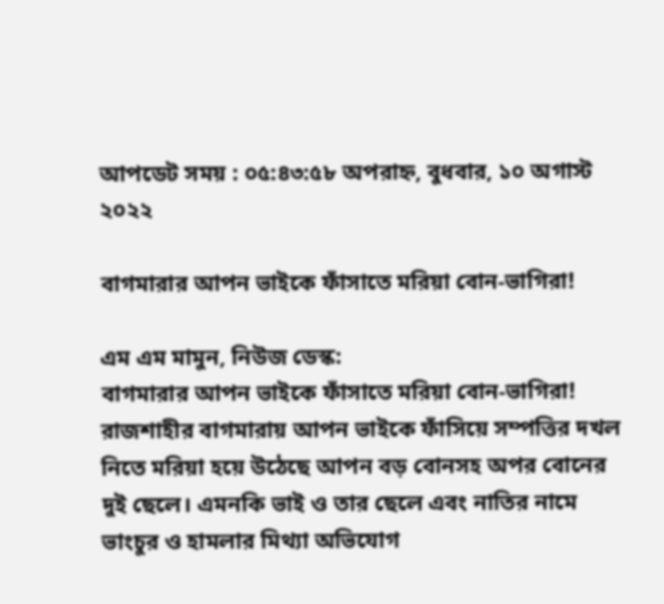আপডেট সময় : ০৫:৪৩:৫৮ অপরাহ্ন, বুধবার, ১০ অগাস্ট ২০২২

বাগমারার আপন ভাইকে ফাঁসাতে মরিয়া বোন-ভাগিরা!

এম এম মামুন, নিউজ ডেস্ক:
বাগমারার আপন ভাইকে ফাঁসাতে মরিয়া বোন-ভাগিরা! রাজশাহীর বাগমারায় আপন ভাইকে ফাঁসিয়ে সম্পত্তির দখল নিতে মরিয়া হয়ে উঠেছে আপন বড় বোনসহ অপর বোনের দুই ছেলে। এমনকি ভাই ও তার ছেলে এবং নাতির নামে ভাংচুর ও হামলার মিথ্যা অভিযোগ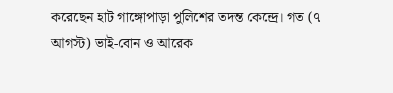করেছেন হাট গাঙ্গোপাড়া পুলিশের তদন্ত কেন্দ্রে। গত (৭ আগস্ট) ভাই-বোন ও আরেক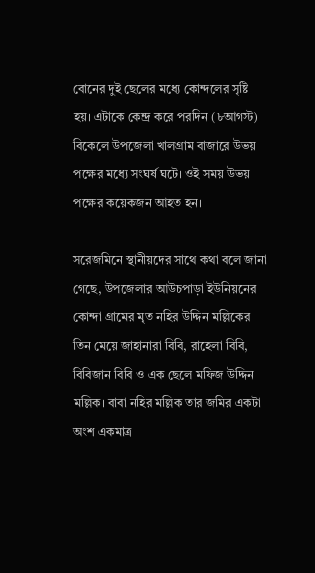বোনের দুই ছেলের মধ্যে কোন্দলের সৃষ্টি হয়। এটাকে কেন্দ্র করে পরদিন (৮আগস্ট) বিকেলে উপজেলা খালগ্রাম বাজারে উভয় পক্ষের মধ্যে সংঘর্ষ ঘটে। ওই সময় উভয় পক্ষের কয়েকজন আহত হন।

সরেজমিনে স্থানীয়দের সাথে কথা বলে জানা গেছে, উপজেলার আউচপাড়া ইউনিয়নের কোন্দা গ্রামের মৃত নহির উদ্দিন মল্লিকের তিন মেয়ে জাহানারা বিবি, রাহেলা বিবি, বিবিজান বিবি ও এক ছেলে মফিজ উদ্দিন মল্লিক। বাবা নহির মল্লিক তার জমির একটা অংশ একমাত্র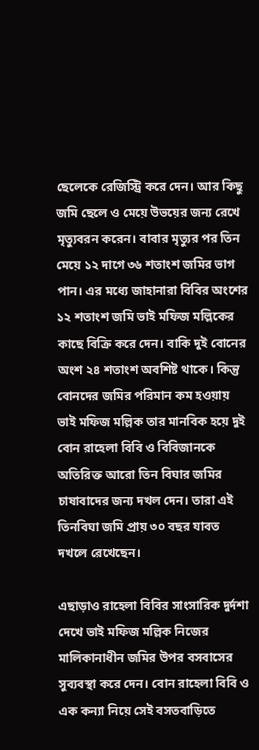ছেলেকে রেজিস্ট্রি করে দেন। আর কিছু জমি ছেলে ও মেয়ে উভয়ের জন্য রেখে মৃত্যুবরন করেন। বাবার মৃত্যুর পর তিন মেয়ে ১২ দাগে ৩৬ শতাংশ জমির ভাগ পান। এর মধ্যে জাহানারা বিবির অংশের ১২ শতাংশ জমি ভাই মফিজ মল্লিকের কাছে বিক্রি করে দেন। বাকি দুই বোনের অংশ ২৪ শতাংশ অবশিষ্ট থাকে। কিন্তু বোনদের জমির পরিমান কম হওয়ায় ভাই মফিজ মল্লিক তার মানবিক হয়ে দুই বোন রাহেলা বিবি ও বিবিজানকে অতিরিক্ত আরো তিন বিঘার জমির চাষাবাদের জন্য দখল দেন। তারা এই তিনবিঘা জমি প্রায় ৩০ বছর যাবত দখলে রেখেছেন।

এছাড়াও রাহেলা বিবির সাংসারিক দুর্দশা দেখে ভাই মফিজ মল্লিক নিজের মালিকানাধীন জমির উপর বসবাসের সুব্যবস্থা করে দেন। বোন রাহেলা বিবি ও এক কন্যা নিয়ে সেই বসতবাড়িতে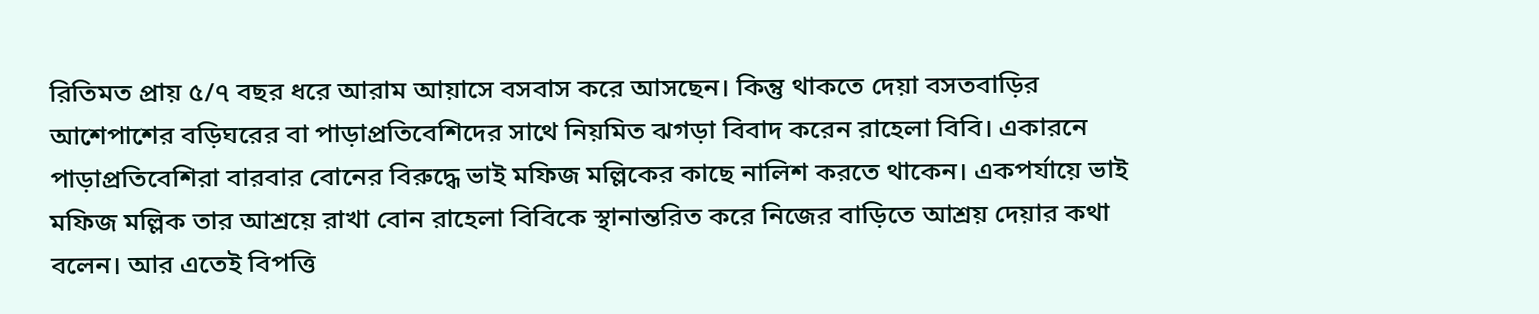রিতিমত প্রায় ৫/৭ বছর ধরে আরাম আয়াসে বসবাস করে আসছেন। কিন্তু থাকতে দেয়া বসতবাড়ির আশেপাশের বড়িঘরের বা পাড়াপ্রতিবেশিদের সাথে নিয়মিত ঝগড়া বিবাদ করেন রাহেলা বিবি। একারনে পাড়াপ্রতিবেশিরা বারবার বোনের বিরুদ্ধে ভাই মফিজ মল্লিকের কাছে নালিশ করতে থাকেন। একপর্যায়ে ভাই মফিজ মল্লিক তার আশ্রয়ে রাখা বোন রাহেলা বিবিকে স্থানান্তরিত করে নিজের বাড়িতে আশ্রয় দেয়ার কথা বলেন। আর এতেই বিপত্তি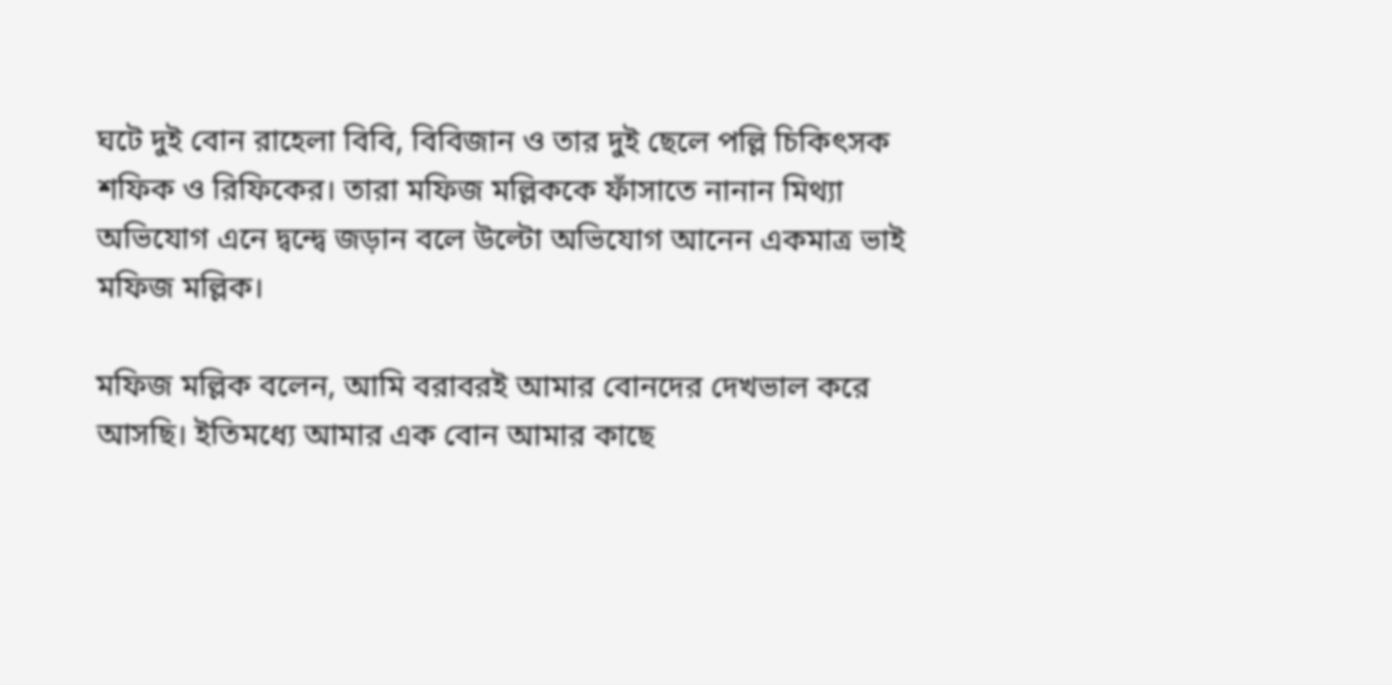ঘটে দুই বোন রাহেলা বিবি, বিবিজান ও তার দুই ছেলে পল্লি চিকিৎসক শফিক ও রিফিকের। তারা মফিজ মল্লিককে ফাঁসাতে নানান মিথ্যা অভিযোগ এনে দ্বন্দ্বে জড়ান বলে উল্টো অভিযোগ আনেন একমাত্র ভাই মফিজ মল্লিক।

মফিজ মল্লিক বলেন, আমি বরাবরই আমার বোনদের দেখভাল করে আসছি। ইতিমধ্যে আমার এক বোন আমার কাছে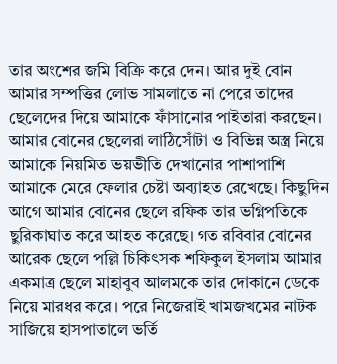তার অংশের জমি বিক্রি করে দেন। আর দুই বোন আমার সম্পত্তির লোভ সামলাতে না পেরে তাদের ছেলেদের দিয়ে আমাকে ফাঁসানোর পাইতারা করছেন। আমার বোনের ছেলেরা লাঠিসোঁটা ও বিভিন্ন অস্ত্র নিয়ে আমাকে নিয়মিত ভয়ভীতি দেখানোর পাশাপাশি আমাকে মেরে ফেলার চেষ্টা অব্যাহত রেখেছে। কিছুদিন আগে আমার বোনের ছেলে রফিক তার ভগ্নিপতিকে ছুরিকাঘাত করে আহত করেছে। গত রবিবার বোনের আরেক ছেলে পল্লি চিকিৎসক শফিকুল ইসলাম আমার একমাত্র ছেলে মাহাবুব আলমকে তার দোকানে ডেকে নিয়ে মারধর করে। পরে নিজেরাই খামজখমের নাটক সাজিয়ে হাসপাতালে ভর্তি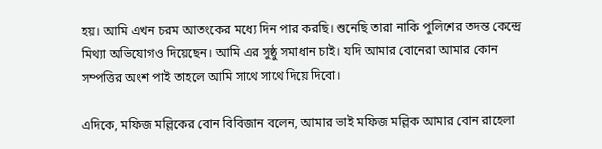হয়। আমি এখন চরম আতংকের মধ্যে দিন পার করছি। শুনেছি তারা নাকি পুলিশের তদন্ত কেন্দ্রে মিথ্যা অভিযোগও দিয়েছেন। আমি এর সুষ্ঠু সমাধান চাই। যদি আমার বোনেরা আমার কোন সম্পত্তির অংশ পাই তাহলে আমি সাথে সাথে দিয়ে দিবো।

এদিকে, মফিজ মল্লিকের বোন বিবিজান বলেন, আমার ভাই মফিজ মল্লিক আমার বোন রাহেলা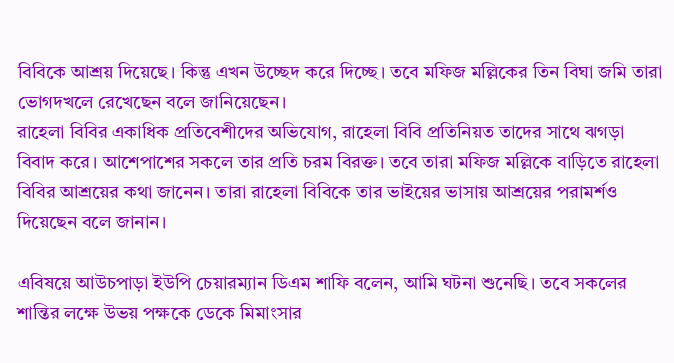বিবিকে আশ্রয় দিয়েছে। কিন্তু এখন উচ্ছেদ করে দিচ্ছে। তবে মফিজ মল্লিকের তিন বিঘা জমি তারা ভোগদখলে রেখেছেন বলে জানিয়েছেন।
রাহেলা বিবির একাধিক প্রতিবেশীদের অভিযোগ, রাহেলা বিবি প্রতিনিয়ত তাদের সাথে ঝগড়া বিবাদ করে। আশেপাশের সকলে তার প্রতি চরম বিরক্ত। তবে তারা মফিজ মল্লিকে বাড়িতে রাহেলা বিবির আশ্র‍য়ের কথা জানেন। তারা রাহেলা বিবিকে তার ভাইয়ের ভাসায় আশ্রয়ের পরামর্শও দিয়েছেন বলে জানান।

এবিষয়ে আউচপাড়া ইউপি চেয়ারম্যান ডিএম শাফি বলেন, আমি ঘটনা শুনেছি। তবে সকলের শান্তির লক্ষে উভয় পক্ষকে ডেকে মিমাংসার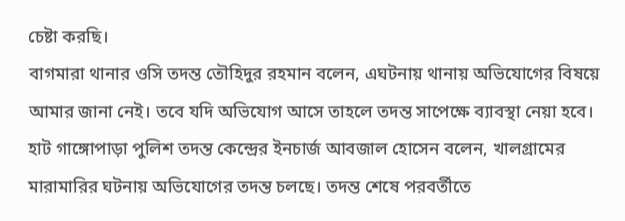চেষ্টা করছি।
বাগমারা থানার ওসি তদন্ত তৌহিদুর রহমান বলেন, এঘটনায় থানায় অভিযোগের বিষয়ে আমার জানা নেই। তবে যদি অভিযোগ আসে তাহলে তদন্ত সাপেক্ষে ব্যাবস্থা নেয়া হবে।
হাট গাঙ্গোপাড়া পুলিশ তদন্ত কেন্দ্রের ইনচার্জ আবজাল হোসেন বলেন, খালগ্রামের মারামারির ঘটনায় অভিযোগের তদন্ত চলছে। তদন্ত শেষে পরবর্তীতে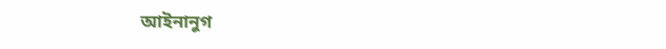আইনানুগ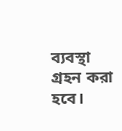ব্যবস্থা গ্রহন করা হবে।